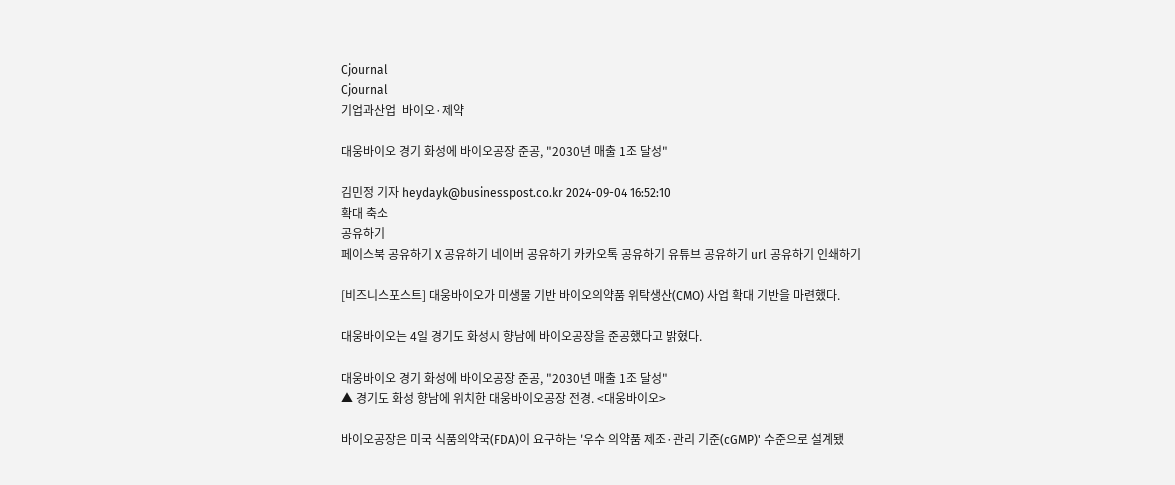Cjournal
Cjournal
기업과산업  바이오·제약

대웅바이오 경기 화성에 바이오공장 준공, "2030년 매출 1조 달성"

김민정 기자 heydayk@businesspost.co.kr 2024-09-04 16:52:10
확대 축소
공유하기
페이스북 공유하기 X 공유하기 네이버 공유하기 카카오톡 공유하기 유튜브 공유하기 url 공유하기 인쇄하기

[비즈니스포스트] 대웅바이오가 미생물 기반 바이오의약품 위탁생산(CMO) 사업 확대 기반을 마련했다.

대웅바이오는 4일 경기도 화성시 향남에 바이오공장을 준공했다고 밝혔다.

대웅바이오 경기 화성에 바이오공장 준공, "2030년 매출 1조 달성"
▲ 경기도 화성 향남에 위치한 대웅바이오공장 전경. <대웅바이오>

바이오공장은 미국 식품의약국(FDA)이 요구하는 '우수 의약품 제조·관리 기준(cGMP)' 수준으로 설계됐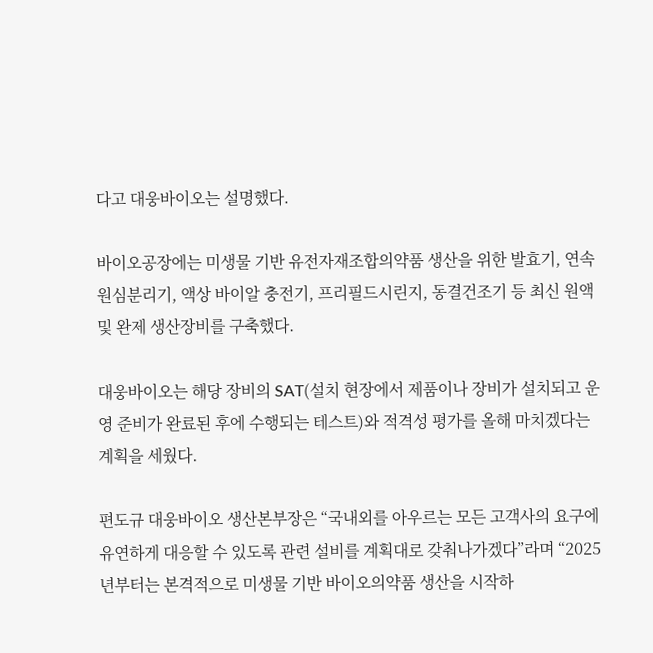다고 대웅바이오는 설명했다.

바이오공장에는 미생물 기반 유전자재조합의약품 생산을 위한 발효기, 연속 원심분리기, 액상 바이알 충전기, 프리필드시린지, 동결건조기 등 최신 원액 및 완제 생산장비를 구축했다.

대웅바이오는 해당 장비의 SAT(설치 현장에서 제품이나 장비가 설치되고 운영 준비가 완료된 후에 수행되는 테스트)와 적격성 평가를 올해 마치겠다는 계획을 세웠다.

편도규 대웅바이오 생산본부장은 “국내외를 아우르는 모든 고객사의 요구에 유연하게 대응할 수 있도록 관련 설비를 계획대로 갖춰나가겠다”라며 “2025년부터는 본격적으로 미생물 기반 바이오의약품 생산을 시작하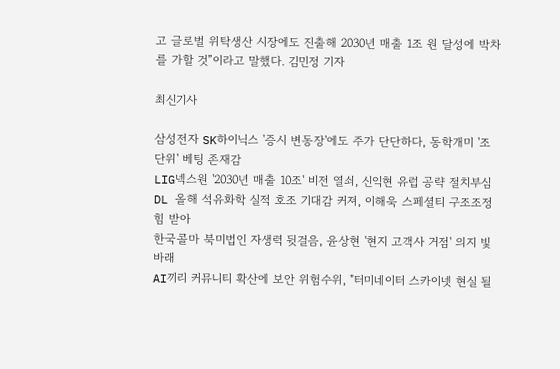고 글로벌 위탁생산 시장에도 진출해 2030년 매출 1조 원 달성에 박차를 가할 것”이라고 말했다. 김민정 기자

최신기사

삼성전자 SK하이닉스 '증시 변동장'에도 주가 단단하다, 동학개미 '조 단위' 베팅 존재감
LIG넥스원 '2030년 매출 10조' 비전 열쇠, 신익현 유럽 공략 절치부심
DL 올해 석유화학 실적 호조 기대감 커져, 이해욱 스페셜티 구조조정 힘 받아
한국콜마 북미법인 자생력 뒷걸음, 윤상현 '현지 고객사 거점' 의지 빛 바래
AI끼리 커뮤니티 확산에 보안 위험수위, "터미네이터 스카이넷 현실 될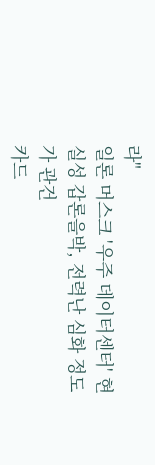라"
일론 머스크 '우주 데이터센터' 현실성 갑론을박, 전력난 심화 정도가 관건
카드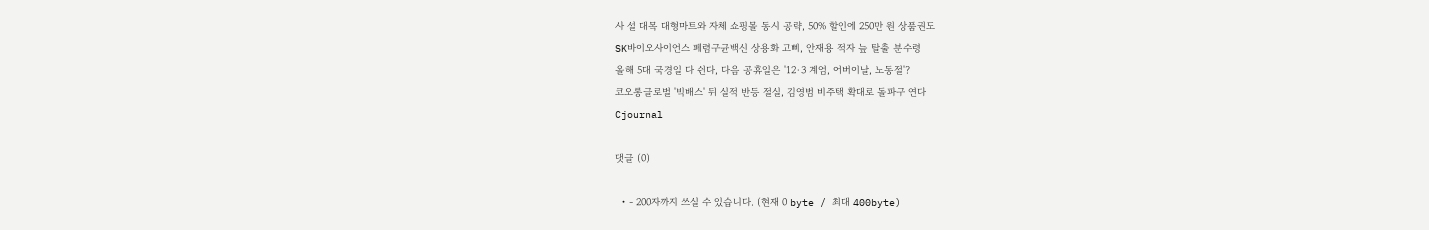사 설 대목 대형마트와 자체 쇼핑몰 동시 공략, 50% 할인에 250만 원 상품권도
SK바이오사이언스 페렴구균백신 상용화 고삐, 안재용 적자 늪 탈출 분수령
올해 5대 국경일 다 쉰다, 다음 공휴일은 '12·3 계엄, 어버이날, 노동절'?
코오롱글로벌 '빅배스' 뒤 실적 반등 절실, 김영범 비주택 확대로 돌파구 연다
Cjournal

댓글 (0)

  • - 200자까지 쓰실 수 있습니다. (현재 0 byte / 최대 400byte)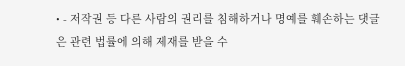• - 저작권 등 다른 사람의 권리를 침해하거나 명예를 훼손하는 댓글은 관련 법률에 의해 제재를 받을 수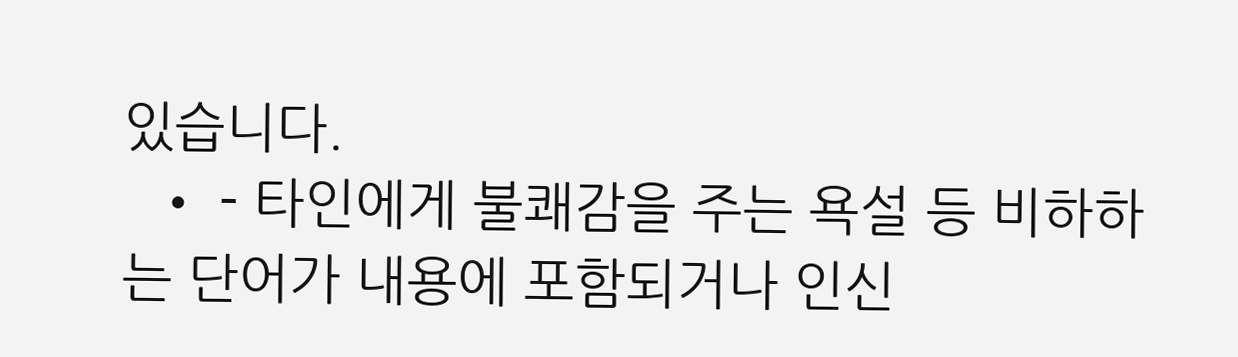있습니다.
  • - 타인에게 불쾌감을 주는 욕설 등 비하하는 단어가 내용에 포함되거나 인신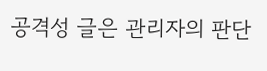공격성 글은 관리자의 판단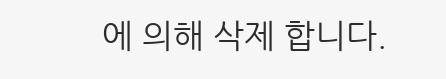에 의해 삭제 합니다.